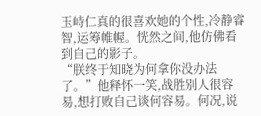玉峙仁真的很喜欢她的个性,冷静睿智,运筹帷幄。恍然之间,他仿佛看到自己的影子。
“朕终于知晓为何拿你没办法了。”他释怀一笑,战胜别人很容易,想打败自己谈何容易。何况,说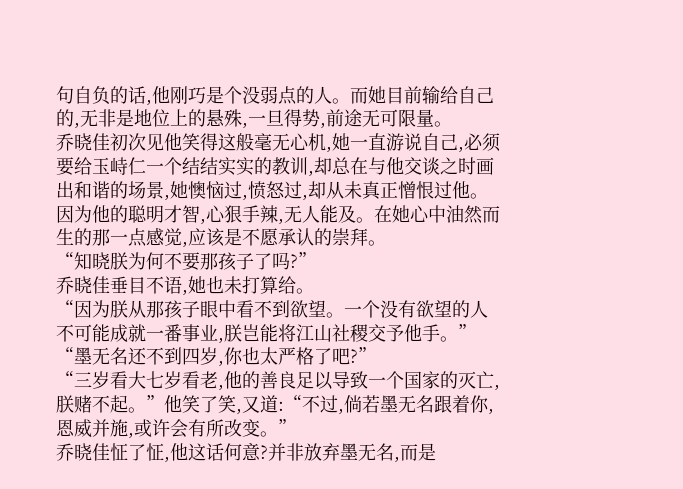句自负的话,他刚巧是个没弱点的人。而她目前输给自己的,无非是地位上的悬殊,一旦得势,前途无可限量。
乔晓佳初次见他笑得这般毫无心机,她一直游说自己,必须要给玉峙仁一个结结实实的教训,却总在与他交谈之时画出和谐的场景,她懊恼过,愤怒过,却从未真正憎恨过他。
因为他的聪明才智,心狠手辣,无人能及。在她心中油然而生的那一点感觉,应该是不愿承认的崇拜。
“知晓朕为何不要那孩子了吗?”
乔晓佳垂目不语,她也未打算给。
“因为朕从那孩子眼中看不到欲望。一个没有欲望的人不可能成就一番事业,朕岂能将江山社稷交予他手。”
“墨无名还不到四岁,你也太严格了吧?”
“三岁看大七岁看老,他的善良足以导致一个国家的灭亡,朕赌不起。”他笑了笑,又道:“不过,倘若墨无名跟着你,恩威并施,或许会有所改变。”
乔晓佳怔了怔,他这话何意?并非放弃墨无名,而是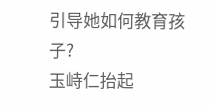引导她如何教育孩子?
玉峙仁抬起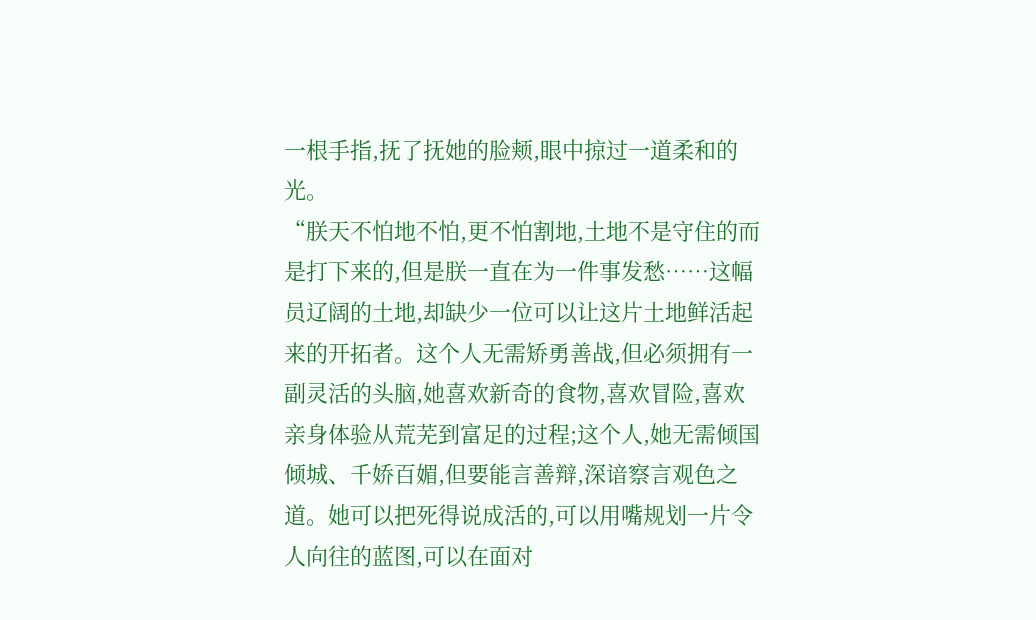一根手指,抚了抚她的脸颊,眼中掠过一道柔和的光。
“朕天不怕地不怕,更不怕割地,土地不是守住的而是打下来的,但是朕一直在为一件事发愁……这幅员辽阔的土地,却缺少一位可以让这片土地鲜活起来的开拓者。这个人无需矫勇善战,但必须拥有一副灵活的头脑,她喜欢新奇的食物,喜欢冒险,喜欢亲身体验从荒芜到富足的过程;这个人,她无需倾国倾城、千娇百媚,但要能言善辩,深谙察言观色之道。她可以把死得说成活的,可以用嘴规划一片令人向往的蓝图,可以在面对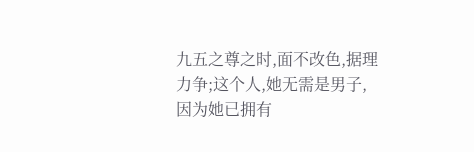九五之尊之时,面不改色,据理力争;这个人,她无需是男子,因为她已拥有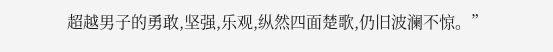超越男子的勇敢,坚强,乐观,纵然四面楚歌,仍旧波澜不惊。”